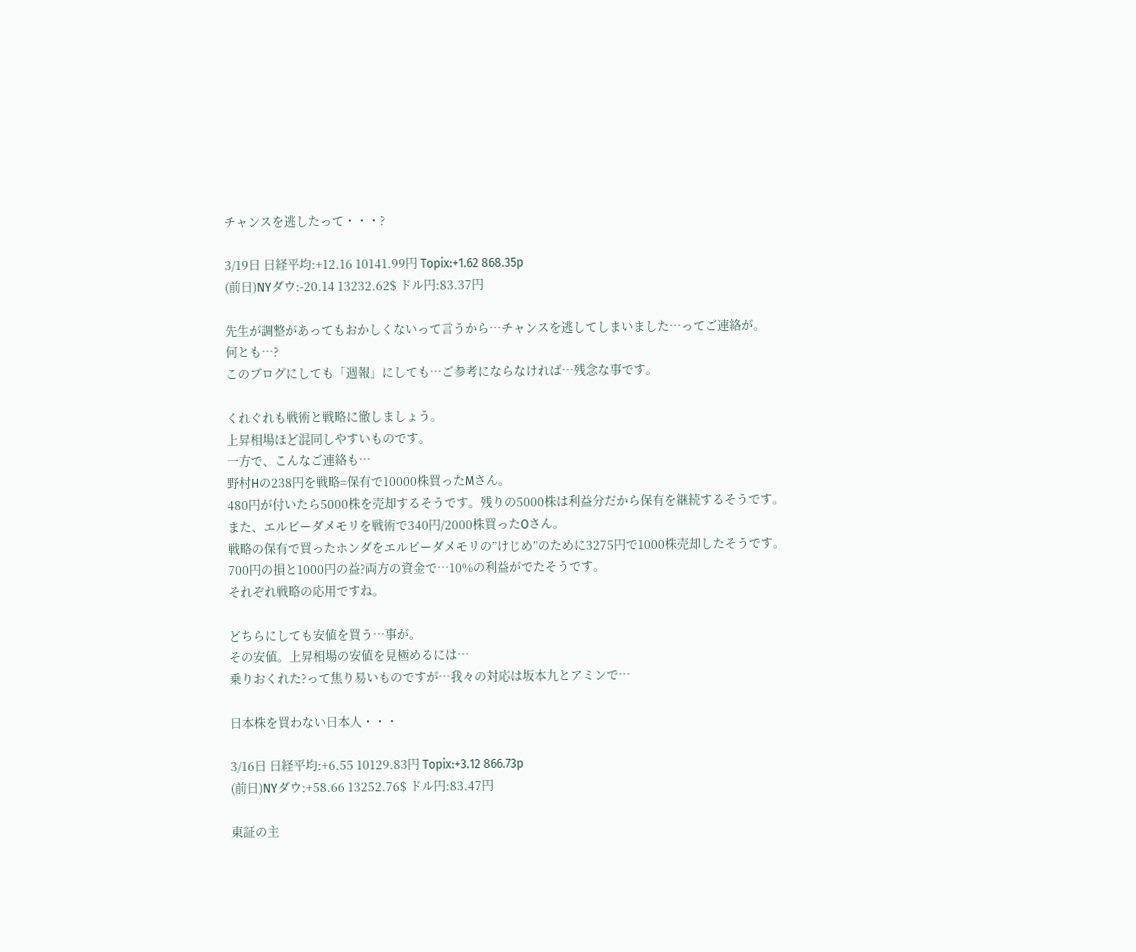チャンスを逃したって・・・?

3/19日 日経平均:+12.16 10141.99円 Topix:+1.62 868.35p
(前日)NYダウ:-20.14 13232.62$ ドル円:83.37円

先生が調整があってもおかしくないって言うから…チャンスを逃してしまいました…ってご連絡が。
何とも…?
このブログにしても「週報」にしても…ご参考にならなければ…残念な事です。

くれぐれも戦術と戦略に徹しましょう。
上昇相場ほど混同しやすいものです。
一方で、こんなご連絡も…
野村Hの238円を戦略=保有で10000株買ったMさん。
480円が付いたら5000株を売却するそうです。残りの5000株は利益分だから保有を継続するそうです。
また、エルピーダメモリを戦術で340円/2000株買ったOさん。
戦略の保有で買ったホンダをエルピーダメモリの”けじめ”のために3275円で1000株売却したそうです。
700円の損と1000円の益?両方の資金で…10%の利益がでたそうです。
それぞれ戦略の応用ですね。

どちらにしても安値を買う…事が。
その安値。上昇相場の安値を見極めるには…
乗りおくれた?って焦り易いものですが…我々の対応は坂本九とアミンで…

日本株を買わない日本人・・・

3/16日 日経平均:+6.55 10129.83円 Topix:+3.12 866.73p
(前日)NYダウ:+58.66 13252.76$ ドル円:83.47円

東証の主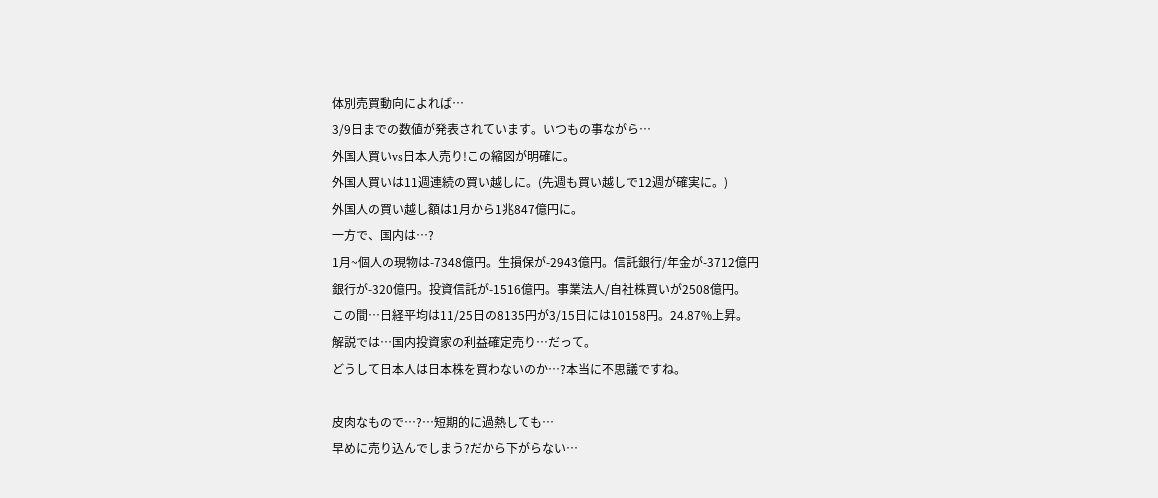体別売買動向によれば…
3/9日までの数値が発表されています。いつもの事ながら…
外国人買いvs日本人売り!この縮図が明確に。
外国人買いは11週連続の買い越しに。(先週も買い越しで12週が確実に。)
外国人の買い越し額は1月から1兆847億円に。
一方で、国内は…?
1月~個人の現物は-7348億円。生損保が-2943億円。信託銀行/年金が-3712億円
銀行が-320億円。投資信託が-1516億円。事業法人/自社株買いが2508億円。
この間…日経平均は11/25日の8135円が3/15日には10158円。24.87%上昇。
解説では…国内投資家の利益確定売り…だって。
どうして日本人は日本株を買わないのか…?本当に不思議ですね。

皮肉なもので…?…短期的に過熱しても…
早めに売り込んでしまう?だから下がらない…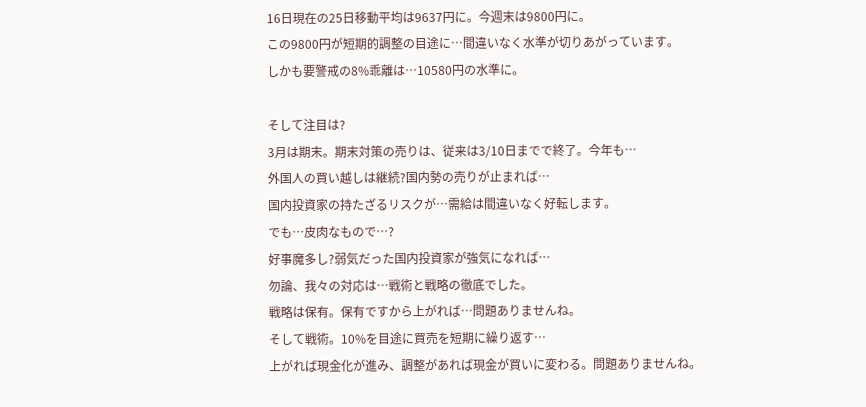16日現在の25日移動平均は9637円に。今週末は9800円に。
この9800円が短期的調整の目途に…間違いなく水準が切りあがっています。
しかも要警戒の8%乖離は…10580円の水準に。

そして注目は?
3月は期末。期末対策の売りは、従来は3/10日までで終了。今年も…
外国人の買い越しは継続?国内勢の売りが止まれば…
国内投資家の持たざるリスクが…需給は間違いなく好転します。
でも…皮肉なもので…?
好事魔多し?弱気だった国内投資家が強気になれば…
勿論、我々の対応は…戦術と戦略の徹底でした。
戦略は保有。保有ですから上がれば…問題ありませんね。
そして戦術。10%を目途に買売を短期に繰り返す…
上がれば現金化が進み、調整があれば現金が買いに変わる。問題ありませんね。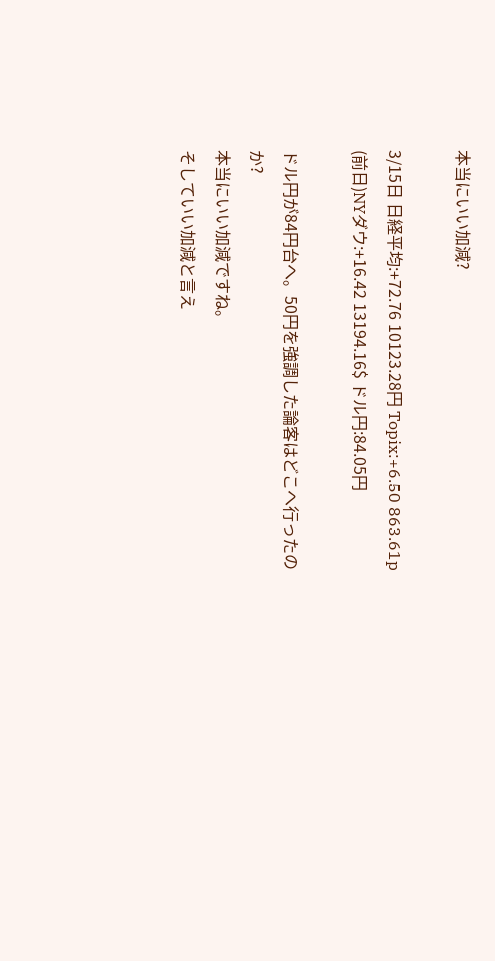本当にいい加減?

3/15日 日経平均:+72.76 10123.28円 Topix:+6.50 863.61p
(前日)NYダウ:+16.42 13194.16$ ドル円:84.05円

ドル円が84円台へ。50円を強調した論客はどこへ行ったのか?
本当にいい加減ですね。
そしていい加減と言え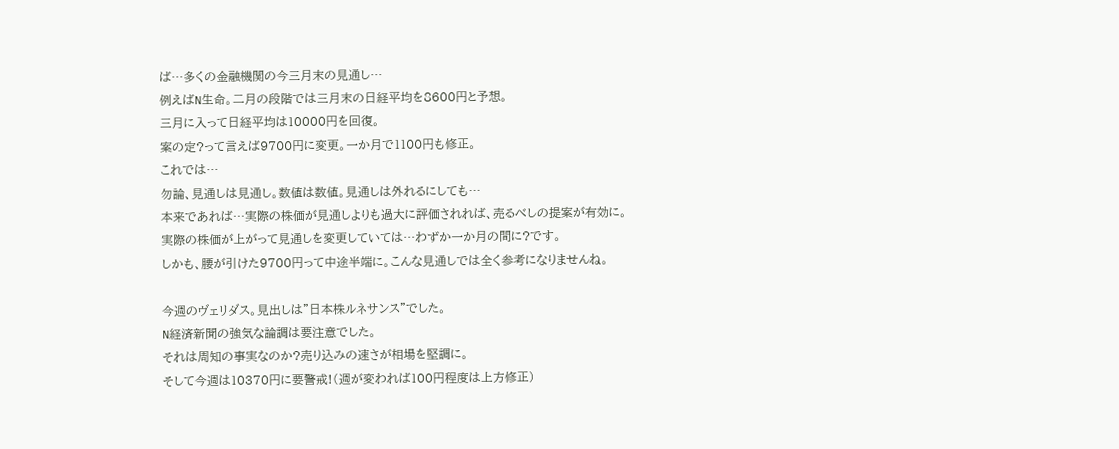ば…多くの金融機関の今三月末の見通し…
例えばN生命。二月の段階では三月末の日経平均を8600円と予想。
三月に入って日経平均は10000円を回復。
案の定?って言えば9700円に変更。一か月で1100円も修正。
これでは…
勿論、見通しは見通し。数値は数値。見通しは外れるにしても…
本来であれば…実際の株価が見通しよりも過大に評価されれば、売るべしの提案が有効に。
実際の株価が上がって見通しを変更していては…わずか一か月の間に?です。
しかも、腰が引けた9700円って中途半端に。こんな見通しでは全く参考になりませんね。

今週のヴェリダス。見出しは”日本株ルネサンス”でした。
N経済新聞の強気な論調は要注意でした。
それは周知の事実なのか?売り込みの速さが相場を堅調に。
そして今週は10370円に要警戒!(週が変われば100円程度は上方修正)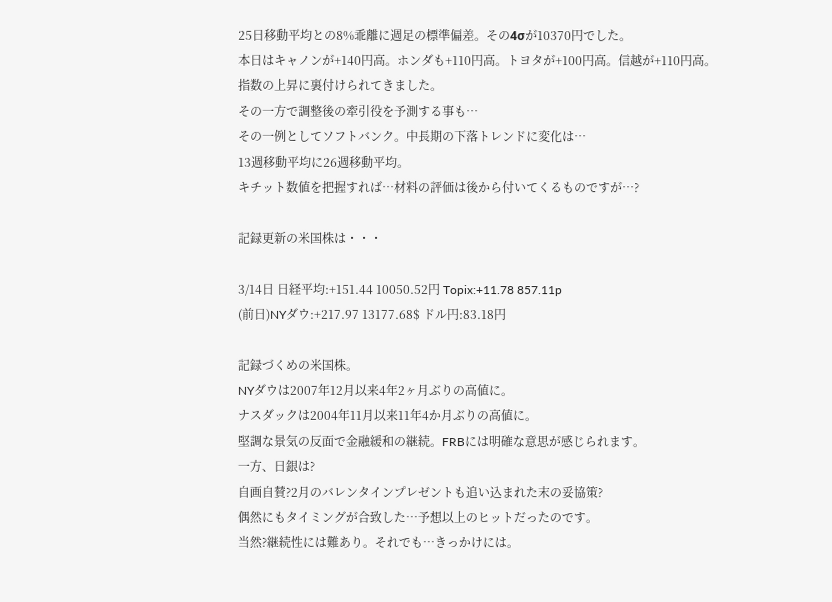25日移動平均との8%乖離に週足の標準偏差。その4σが10370円でした。
本日はキャノンが+140円高。ホンダも+110円高。トヨタが+100円高。信越が+110円高。
指数の上昇に裏付けられてきました。
その一方で調整後の牽引役を予測する事も…
その一例としてソフトバンク。中長期の下落トレンドに変化は…
13週移動平均に26週移動平均。
キチット数値を把握すれば…材料の評価は後から付いてくるものですが…?

記録更新の米国株は・・・

3/14日 日経平均:+151.44 10050.52円 Topix:+11.78 857.11p
(前日)NYダウ:+217.97 13177.68$ ドル円:83.18円

記録づくめの米国株。
NYダウは2007年12月以来4年2ヶ月ぶりの高値に。
ナスダックは2004年11月以来11年4か月ぶりの高値に。
堅調な景気の反面で金融緩和の継続。FRBには明確な意思が感じられます。
一方、日銀は?
自画自賛?2月のバレンタインプレゼントも追い込まれた末の妥協策?
偶然にもタイミングが合致した…予想以上のヒットだったのです。
当然?継続性には難あり。それでも…きっかけには。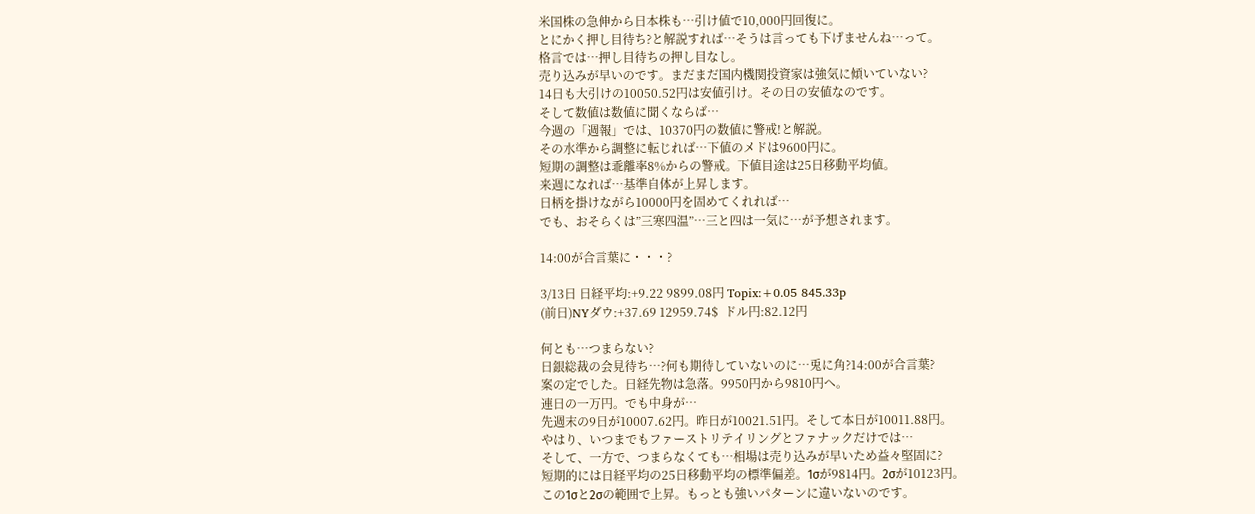米国株の急伸から日本株も…引け値で10,000円回復に。
とにかく押し目待ち?と解説すれば…そうは言っても下げませんね…って。
格言では…押し目待ちの押し目なし。
売り込みが早いのです。まだまだ国内機関投資家は強気に傾いていない?
14日も大引けの10050.52円は安値引け。その日の安値なのです。
そして数値は数値に聞くならば…
今週の「週報」では、10370円の数値に警戒!と解説。
その水準から調整に転じれば…下値のメドは9600円に。
短期の調整は乖離率8%からの警戒。下値目途は25日移動平均値。
来週になれば…基準自体が上昇します。
日柄を掛けながら10000円を固めてくれれば…
でも、おそらくは”三寒四温”…三と四は一気に…が予想されます。

14:00が合言葉に・・・?

3/13日 日経平均:+9.22 9899.08円 Topix:+0.05 845.33p
(前日)NYダウ:+37.69 12959.74$  ドル円:82.12円

何とも…つまらない?
日銀総裁の会見待ち…?何も期待していないのに…兎に角?14:00が合言葉?
案の定でした。日経先物は急落。9950円から9810円へ。
連日の一万円。でも中身が…
先週末の9日が10007.62円。昨日が10021.51円。そして本日が10011.88円。
やはり、いつまでもファーストリテイリングとファナックだけでは…
そして、一方で、つまらなくても…相場は売り込みが早いため益々堅固に?
短期的には日経平均の25日移動平均の標準偏差。1σが9814円。2σが10123円。
この1σと2σの範囲で上昇。もっとも強いパターンに違いないのです。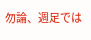勿論、週足では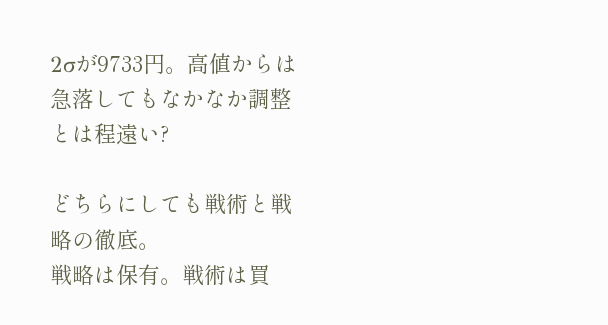2σが9733円。高値からは急落してもなかなか調整とは程遠い?

どちらにしても戦術と戦略の徹底。
戦略は保有。戦術は買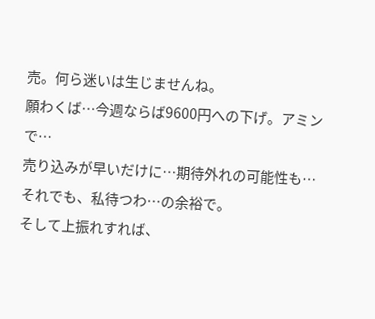売。何ら迷いは生じませんね。
願わくば…今週ならば9600円への下げ。アミンで…
売り込みが早いだけに…期待外れの可能性も…それでも、私待つわ…の余裕で。
そして上振れすれば、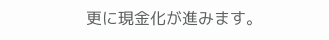更に現金化が進みます。